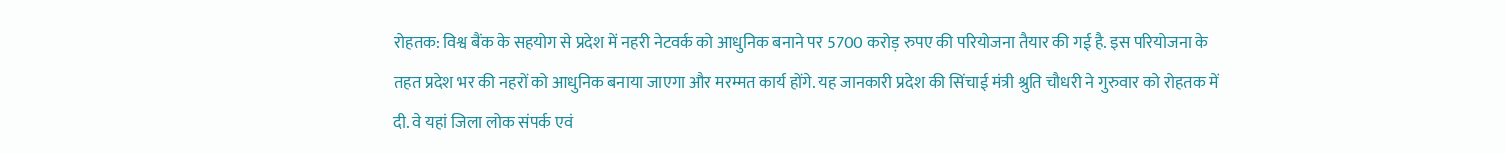रोहतक: विश्व बैंक के सहयोग से प्रदेश में नहरी नेटवर्क को आधुनिक बनाने पर 5700 करोड़ रुपए की परियोजना तैयार की गई है. इस परियोजना के तहत प्रदेश भर की नहरों को आधुनिक बनाया जाएगा और मरम्मत कार्य होंगे. यह जानकारी प्रदेश की सिंचाई मंत्री श्रुति चौधरी ने गुरुवार को रोहतक में दी. वे यहां जिला लोक संपर्क एवं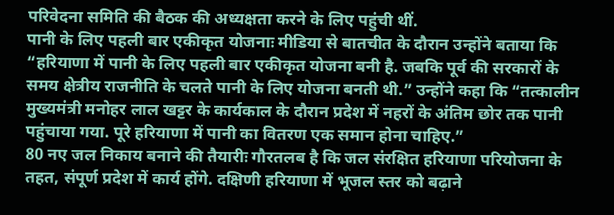परिवेदना समिति की बैठक की अध्यक्षता करने के लिए पहुंची थीं.
पानी के लिए पहली बार एकीकृत योजनाः मीडिया से बातचीत के दौरान उन्होंने बताया कि “हरियाणा में पानी के लिए पहली बार एकीकृत योजना बनी है. जबकि पूर्व की सरकारों के समय क्षेत्रीय राजनीति के चलते पानी के लिए योजना बनती थी.” उन्होंने कहा कि “तत्कालीन मुख्यमंत्री मनोहर लाल खट्टर के कार्यकाल के दौरान प्रदेश में नहरों के अंतिम छोर तक पानी पहुंचाया गया. पूरे हरियाणा में पानी का वितरण एक समान होना चाहिए.”
80 नए जल निकाय बनाने की तैयारीः गौरतलब है कि जल संरक्षित हरियाणा परियोजना के तहत, संपूर्ण प्रदेश में कार्य होंगे. दक्षिणी हरियाणा में भूजल स्तर को बढ़ाने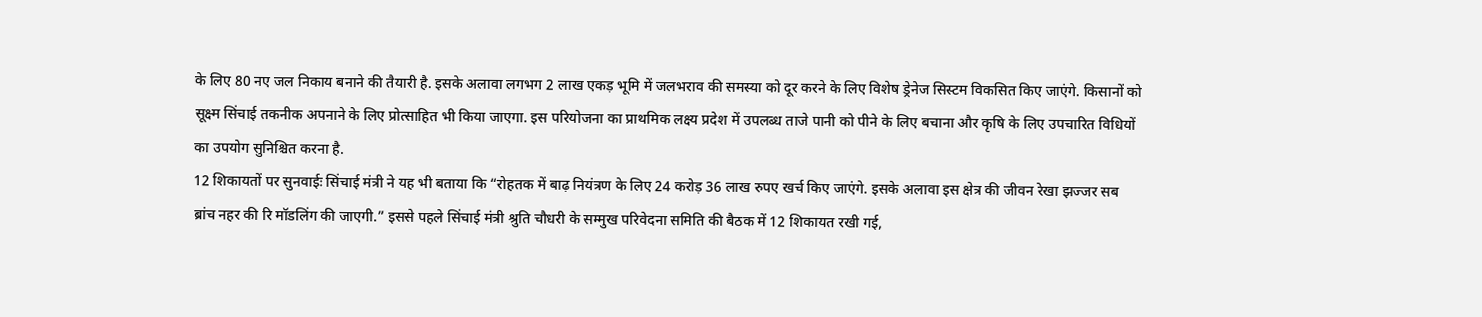के लिए 80 नए जल निकाय बनाने की तैयारी है. इसके अलावा लगभग 2 लाख एकड़ भूमि में जलभराव की समस्या को दूर करने के लिए विशेष ड्रेनेज सिस्टम विकसित किए जाएंगे. किसानों को सूक्ष्म सिंचाई तकनीक अपनाने के लिए प्रोत्साहित भी किया जाएगा. इस परियोजना का प्राथमिक लक्ष्य प्रदेश में उपलब्ध ताजे पानी को पीने के लिए बचाना और कृषि के लिए उपचारित विधियों का उपयोग सुनिश्चित करना है.
12 शिकायतों पर सुनवाईः सिंचाई मंत्री ने यह भी बताया कि “रोहतक में बाढ़ नियंत्रण के लिए 24 करोड़ 36 लाख रुपए खर्च किए जाएंगे. इसके अलावा इस क्षेत्र की जीवन रेखा झज्जर सब ब्रांच नहर की रि मॉडलिंग की जाएगी.” इससे पहले सिंचाई मंत्री श्रुति चौधरी के सम्मुख परिवेदना समिति की बैठक में 12 शिकायत रखी गई,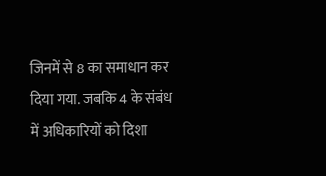जिनमें से 8 का समाधान कर दिया गया. जबकि 4 के संबंध में अधिकारियों को दिशा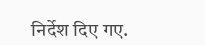निर्देश दिए गए.